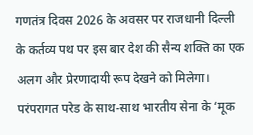गणतंत्र दिवस 2026 के अवसर पर राजधानी दिल्ली के कर्तव्य पथ पर इस बार देश की सैन्य शक्ति का एक अलग और प्रेरणादायी रूप देखने को मिलेगा। परंपरागत परेड के साथ-साथ भारतीय सेना के ‘मूक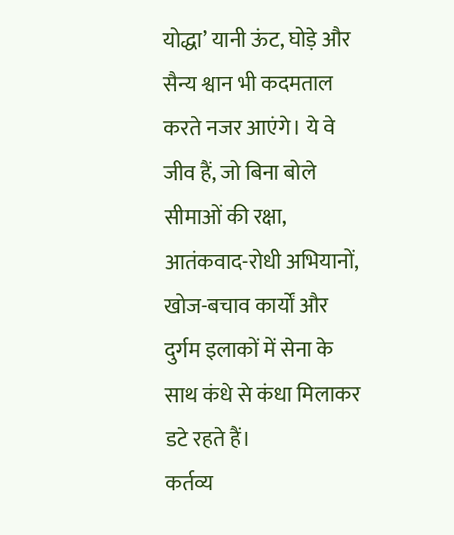योद्धा’ यानी ऊंट, घोड़े और सैन्य श्वान भी कदमताल करते नजर आएंगे। ये वे जीव हैं, जो बिना बोले सीमाओं की रक्षा, आतंकवाद-रोधी अभियानों, खोज-बचाव कार्यों और दुर्गम इलाकों में सेना के साथ कंधे से कंधा मिलाकर डटे रहते हैं।
कर्तव्य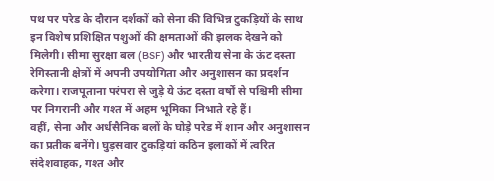पथ पर परेड के दौरान दर्शकों को सेना की विभिन्न टुकड़ियों के साथ इन विशेष प्रशिक्षित पशुओं की क्षमताओं की झलक देखने को मिलेगी। सीमा सुरक्षा बल (BSF) और भारतीय सेना के ऊंट दस्ता रेगिस्तानी क्षेत्रों में अपनी उपयोगिता और अनुशासन का प्रदर्शन करेगा। राजपूताना परंपरा से जुड़े ये ऊंट दस्ता वर्षों से पश्चिमी सीमा पर निगरानी और गश्त में अहम भूमिका निभाते रहे हैं।
वहीं, सेना और अर्धसैनिक बलों के घोड़े परेड में शान और अनुशासन का प्रतीक बनेंगे। घुड़सवार टुकड़ियां कठिन इलाकों में त्वरित संदेशवाहक, गश्त और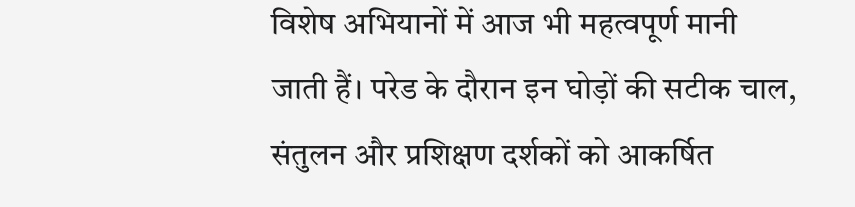विशेष अभियानों में आज भी महत्वपूर्ण मानी जाती हैं। परेड के दौरान इन घोड़ों की सटीक चाल, संतुलन और प्रशिक्षण दर्शकों को आकर्षित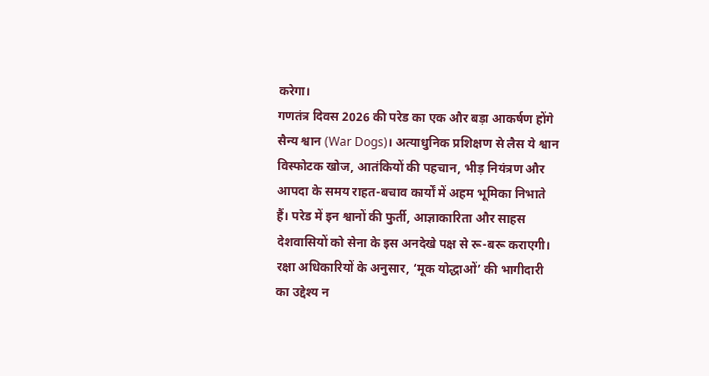करेगा।
गणतंत्र दिवस 2026 की परेड का एक और बड़ा आकर्षण होंगे सैन्य श्वान (War Dogs)। अत्याधुनिक प्रशिक्षण से लैस ये श्वान विस्फोटक खोज, आतंकियों की पहचान, भीड़ नियंत्रण और आपदा के समय राहत-बचाव कार्यों में अहम भूमिका निभाते हैं। परेड में इन श्वानों की फुर्ती, आज्ञाकारिता और साहस देशवासियों को सेना के इस अनदेखे पक्ष से रू-बरू कराएगी।
रक्षा अधिकारियों के अनुसार, ‘मूक योद्धाओं’ की भागीदारी का उद्देश्य न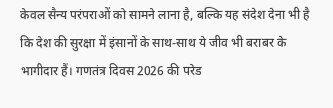केवल सैन्य परंपराओं को सामने लाना है, बल्कि यह संदेश देना भी है कि देश की सुरक्षा में इंसानों के साथ-साथ ये जीव भी बराबर के भागीदार हैं। गणतंत्र दिवस 2026 की परेड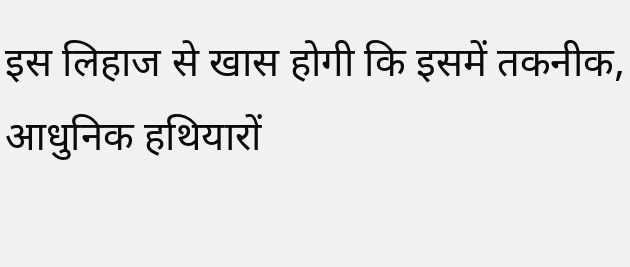इस लिहाज से खास होगी कि इसमें तकनीक, आधुनिक हथियारों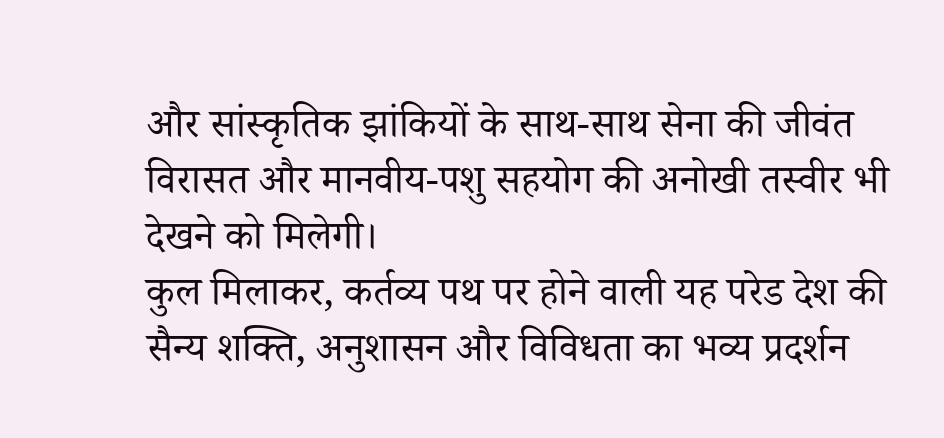और सांस्कृतिक झांकियों के साथ-साथ सेना की जीवंत विरासत और मानवीय-पशु सहयोग की अनोखी तस्वीर भी देखने को मिलेगी।
कुल मिलाकर, कर्तव्य पथ पर होने वाली यह परेड देश की सैन्य शक्ति, अनुशासन और विविधता का भव्य प्रदर्शन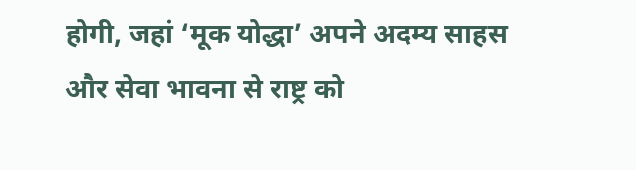होगी, जहां ‘मूक योद्धा’ अपने अदम्य साहस और सेवा भावना से राष्ट्र को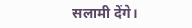सलामी देंगे।